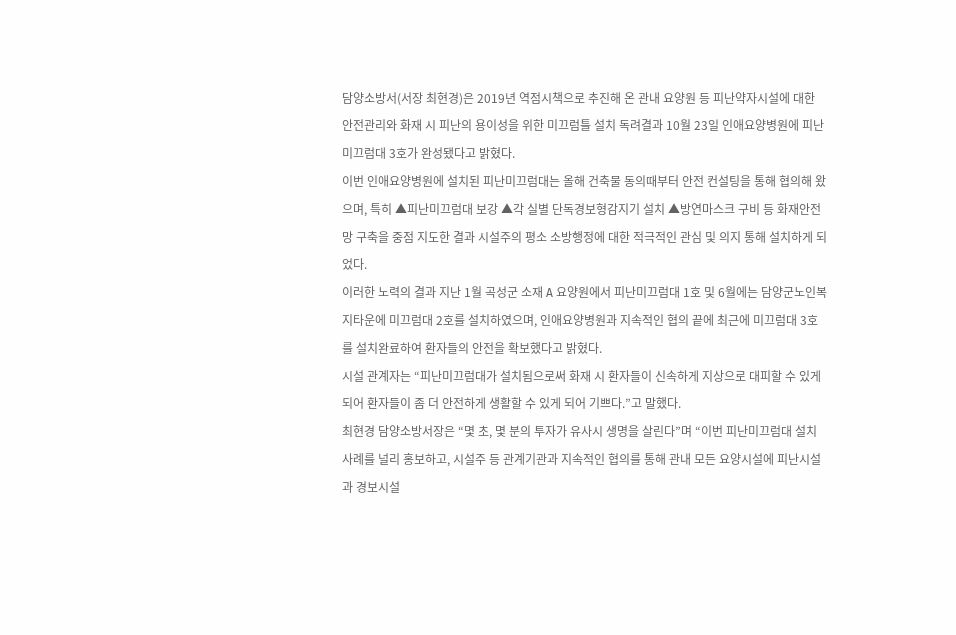담양소방서(서장 최현경)은 2019년 역점시책으로 추진해 온 관내 요양원 등 피난약자시설에 대한 안전관리와 화재 시 피난의 용이성을 위한 미끄럼틀 설치 독려결과 10월 23일 인애요양병원에 피난미끄럼대 3호가 완성됐다고 밝혔다.
이번 인애요양병원에 설치된 피난미끄럼대는 올해 건축물 동의때부터 안전 컨설팅을 통해 협의해 왔으며, 특히 ▲피난미끄럼대 보강 ▲각 실별 단독경보형감지기 설치 ▲방연마스크 구비 등 화재안전망 구축을 중점 지도한 결과 시설주의 평소 소방행정에 대한 적극적인 관심 및 의지 통해 설치하게 되었다.
이러한 노력의 결과 지난 1월 곡성군 소재 A 요양원에서 피난미끄럼대 1호 및 6월에는 담양군노인복지타운에 미끄럼대 2호를 설치하였으며, 인애요양병원과 지속적인 협의 끝에 최근에 미끄럼대 3호를 설치완료하여 환자들의 안전을 확보했다고 밝혔다.
시설 관계자는 “피난미끄럼대가 설치됨으로써 화재 시 환자들이 신속하게 지상으로 대피할 수 있게 되어 환자들이 좀 더 안전하게 생활할 수 있게 되어 기쁘다.”고 말했다.
최현경 담양소방서장은 “몇 초, 몇 분의 투자가 유사시 생명을 살린다”며 “이번 피난미끄럼대 설치 사례를 널리 홍보하고, 시설주 등 관계기관과 지속적인 협의를 통해 관내 모든 요양시설에 피난시설과 경보시설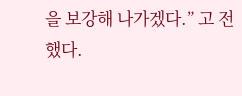을 보강해 나가겠다.” 고 전했다.